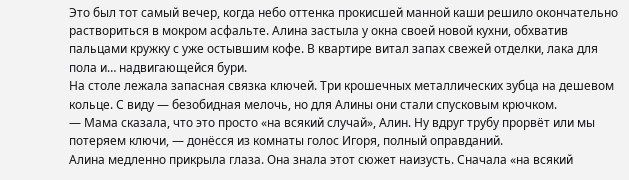Это был тот самый вечер, когда небо оттенка прокисшей манной каши решило окончательно раствориться в мокром асфальте. Алина застыла у окна своей новой кухни, обхватив пальцами кружку с уже остывшим кофе. В квартире витал запах свежей отделки, лака для пола и… надвигающейся бури.
На столе лежала запасная связка ключей. Три крошечных металлических зубца на дешевом кольце. С виду — безобидная мелочь, но для Алины они стали спусковым крючком.
— Мама сказала, что это просто «на всякий случай», Алин. Ну вдруг трубу прорвёт или мы потеряем ключи, — донёсся из комнаты голос Игоря, полный оправданий.
Алина медленно прикрыла глаза. Она знала этот сюжет наизусть. Сначала «на всякий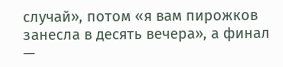случай», потом «я вам пирожков занесла в десять вечера», а финал —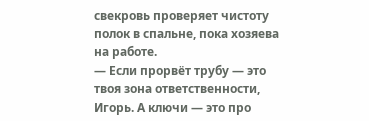свекровь проверяет чистоту полок в спальне, пока хозяева на работе.
— Если прорвёт трубу — это твоя зона ответственности, Игорь. А ключи — это про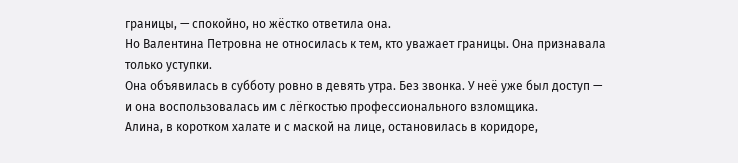границы, — спокойно, но жёстко ответила она.
Но Валентина Петровна не относилась к тем, кто уважает границы. Она признавала только уступки.
Она объявилась в субботу ровно в девять утра. Без звонка. У неё уже был доступ — и она воспользовалась им с лёгкостью профессионального взломщика.
Алина, в коротком халате и с маской на лице, остановилась в коридоре,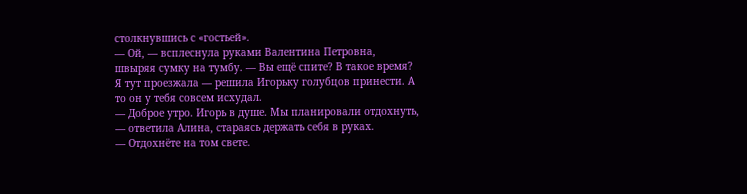столкнувшись с «гостьей».
— Ой, — всплеснула руками Валентина Петровна, швыряя сумку на тумбу. — Вы ещё спите? В такое время? Я тут проезжала — решила Игорьку голубцов принести. А то он у тебя совсем исхудал.
— Доброе утро. Игорь в душе. Мы планировали отдохнуть, — ответила Алина, стараясь держать себя в руках.
— Отдохнёте на том свете.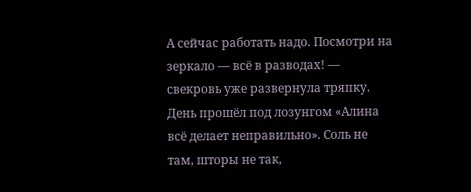А сейчас работать надо. Посмотри на зеркало — всё в разводах! — свекровь уже развернула тряпку.
День прошёл под лозунгом «Алина всё делает неправильно». Соль не там, шторы не так,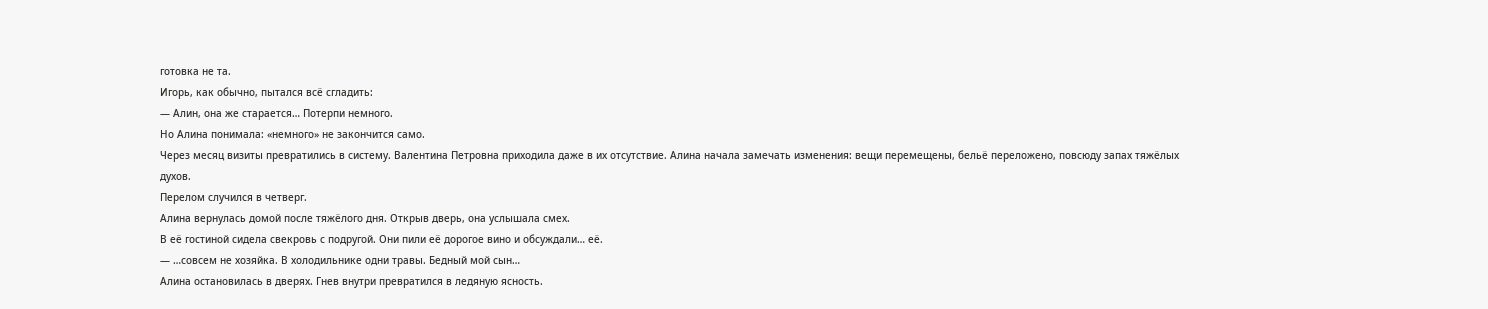готовка не та.
Игорь, как обычно, пытался всё сгладить:
— Алин, она же старается… Потерпи немного.
Но Алина понимала: «немного» не закончится само.
Через месяц визиты превратились в систему. Валентина Петровна приходила даже в их отсутствие. Алина начала замечать изменения: вещи перемещены, бельё переложено, повсюду запах тяжёлых духов.
Перелом случился в четверг.
Алина вернулась домой после тяжёлого дня. Открыв дверь, она услышала смех.
В её гостиной сидела свекровь с подругой. Они пили её дорогое вино и обсуждали… её.
— …совсем не хозяйка. В холодильнике одни травы. Бедный мой сын…
Алина остановилась в дверях. Гнев внутри превратился в ледяную ясность.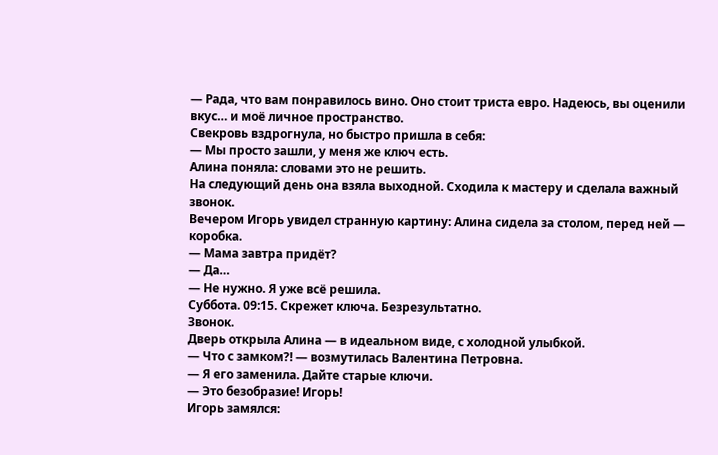— Рада, что вам понравилось вино. Оно стоит триста евро. Надеюсь, вы оценили вкус… и моё личное пространство.
Свекровь вздрогнула, но быстро пришла в себя:
— Мы просто зашли, у меня же ключ есть.
Алина поняла: словами это не решить.
На следующий день она взяла выходной. Сходила к мастеру и сделала важный звонок.
Вечером Игорь увидел странную картину: Алина сидела за столом, перед ней — коробка.
— Мама завтра придёт?
— Да…
— Не нужно. Я уже всё решила.
Суббота. 09:15. Скрежет ключа. Безрезультатно.
Звонок.
Дверь открыла Алина — в идеальном виде, с холодной улыбкой.
— Что с замком?! — возмутилась Валентина Петровна.
— Я его заменила. Дайте старые ключи.
— Это безобразие! Игорь!
Игорь замялся: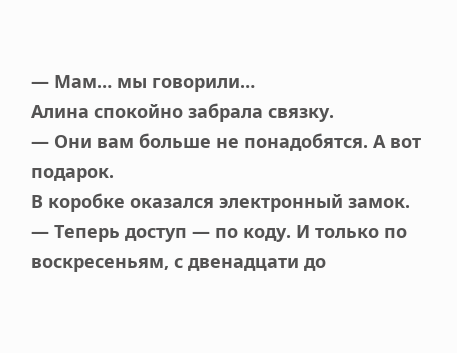— Мам… мы говорили…
Алина спокойно забрала связку.
— Они вам больше не понадобятся. А вот подарок.
В коробке оказался электронный замок.
— Теперь доступ — по коду. И только по воскресеньям, с двенадцати до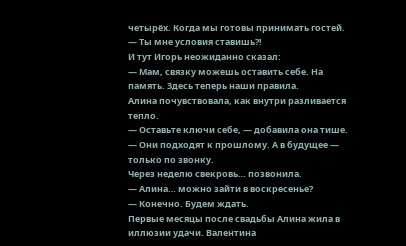четырёх. Когда мы готовы принимать гостей.
— Ты мне условия ставишь?!
И тут Игорь неожиданно сказал:
— Мам, связку можешь оставить себе. На память. Здесь теперь наши правила.
Алина почувствовала, как внутри разливается тепло.
— Оставьте ключи себе, — добавила она тише. — Они подходят к прошлому. А в будущее — только по звонку.
Через неделю свекровь… позвонила.
— Алина… можно зайти в воскресенье?
— Конечно. Будем ждать.
Первые месяцы после свадьбы Алина жила в иллюзии удачи. Валентина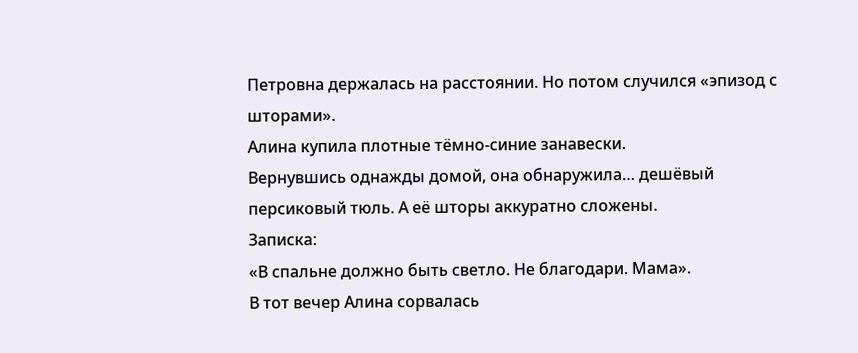Петровна держалась на расстоянии. Но потом случился «эпизод с шторами».
Алина купила плотные тёмно-синие занавески.
Вернувшись однажды домой, она обнаружила… дешёвый персиковый тюль. А её шторы аккуратно сложены.
Записка:
«В спальне должно быть светло. Не благодари. Мама».
В тот вечер Алина сорвалась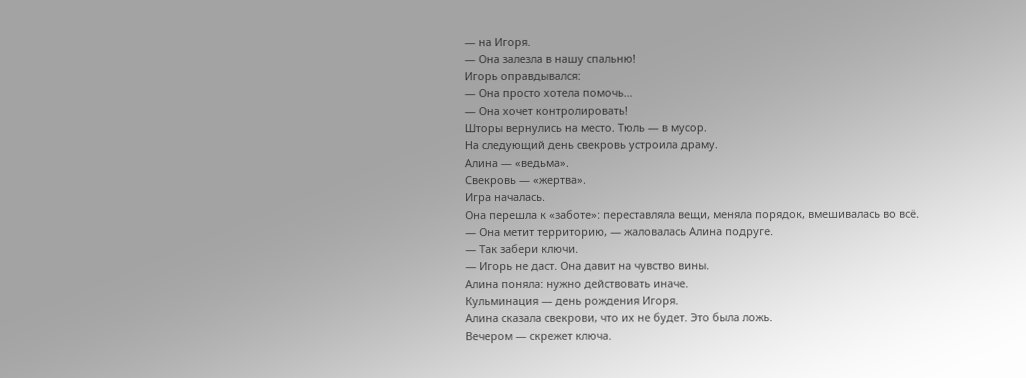— на Игоря.
— Она залезла в нашу спальню!
Игорь оправдывался:
— Она просто хотела помочь…
— Она хочет контролировать!
Шторы вернулись на место. Тюль — в мусор.
На следующий день свекровь устроила драму.
Алина — «ведьма».
Свекровь — «жертва».
Игра началась.
Она перешла к «заботе»: переставляла вещи, меняла порядок, вмешивалась во всё.
— Она метит территорию, — жаловалась Алина подруге.
— Так забери ключи.
— Игорь не даст. Она давит на чувство вины.
Алина поняла: нужно действовать иначе.
Кульминация — день рождения Игоря.
Алина сказала свекрови, что их не будет. Это была ложь.
Вечером — скрежет ключа.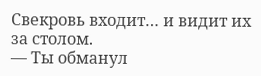Свекровь входит… и видит их за столом.
— Ты обманул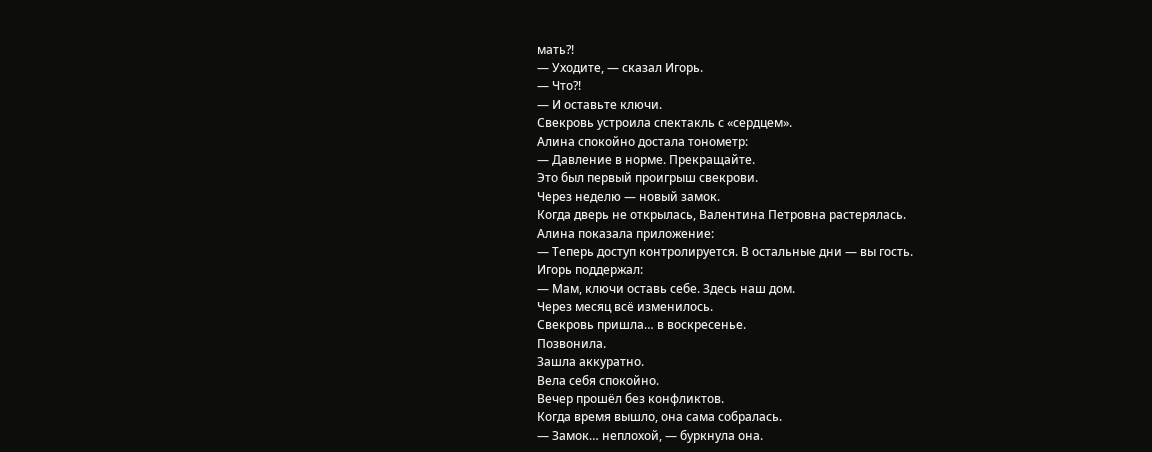мать?!
— Уходите, — сказал Игорь.
— Что?!
— И оставьте ключи.
Свекровь устроила спектакль с «сердцем».
Алина спокойно достала тонометр:
— Давление в норме. Прекращайте.
Это был первый проигрыш свекрови.
Через неделю — новый замок.
Когда дверь не открылась, Валентина Петровна растерялась.
Алина показала приложение:
— Теперь доступ контролируется. В остальные дни — вы гость.
Игорь поддержал:
— Мам, ключи оставь себе. Здесь наш дом.
Через месяц всё изменилось.
Свекровь пришла… в воскресенье.
Позвонила.
Зашла аккуратно.
Вела себя спокойно.
Вечер прошёл без конфликтов.
Когда время вышло, она сама собралась.
— Замок… неплохой, — буркнула она.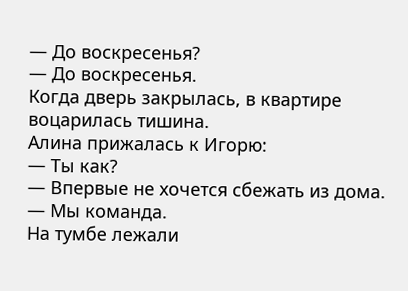— До воскресенья?
— До воскресенья.
Когда дверь закрылась, в квартире воцарилась тишина.
Алина прижалась к Игорю:
— Ты как?
— Впервые не хочется сбежать из дома.
— Мы команда.
На тумбе лежали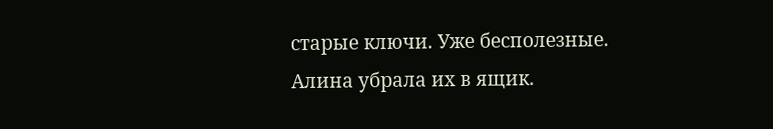старые ключи. Уже бесполезные.
Алина убрала их в ящик.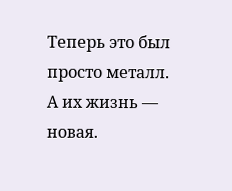Теперь это был просто металл.
А их жизнь — новая.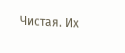Чистая. Их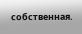собственная.